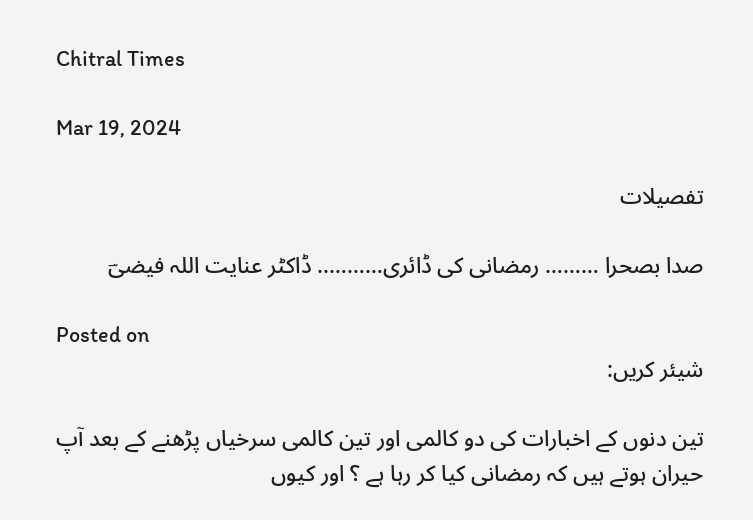Chitral Times

Mar 19, 2024

تفصيلات

صدا بصحرا ……… رمضانی کی ڈائری……….. ڈاکٹر عنایت اللہ فیضیؔ

Posted on
شیئر کریں:

تین دنوں کے اخبارات کی دو کالمی اور تین کالمی سرخیاں پڑھنے کے بعد آپ حیران ہوتے ہیں کہ رمضانی کیا کر رہا ہے ؟ اور کیوں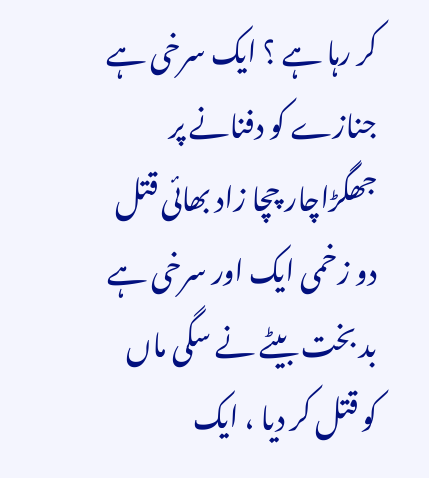کر رہا ہے ؟ ایک سرخی ہے جنازے کو دفنانے پر جھگڑاچار چچا زاد بھائی قتل دو زخمی ایک اور سرخی ہے بد بخت بیٹے نے سگی ماں کو قتل کر دیا ، ایک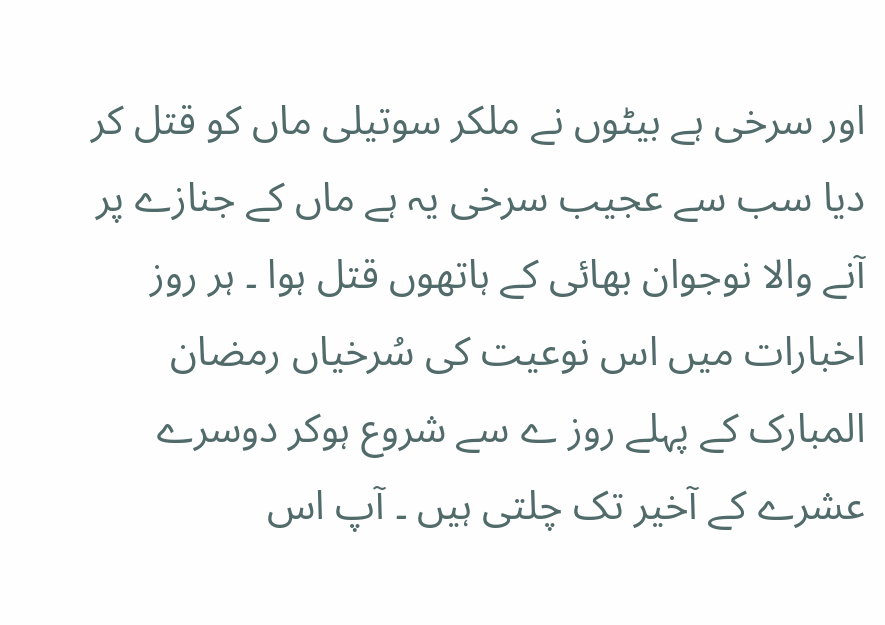اور سرخی ہے بیٹوں نے ملکر سوتیلی ماں کو قتل کر دیا سب سے عجیب سرخی یہ ہے ماں کے جنازے پر آنے والا نوجوان بھائی کے ہاتھوں قتل ہوا ۔ ہر روز اخبارات میں اس نوعیت کی سُرخیاں رمضان المبارک کے پہلے روز ے سے شروع ہوکر دوسرے عشرے کے آخیر تک چلتی ہیں ۔ آپ اس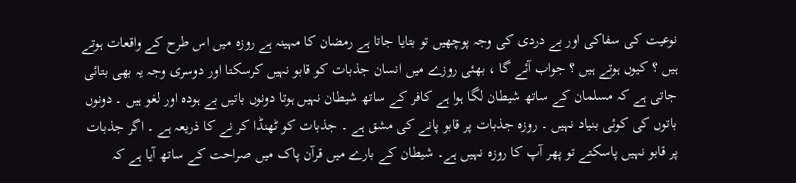نوعیت کی سفاکی اور بے دردی کی وجہ پوچھیں تو بتایا جاتا ہے رمضان کا مہینہ ہے روزہ میں اس طرح کے واقعات ہوتے ہیں ؟ کیوں ہوتے ہیں ؟ جواب آئے گا ، بھئی روزے میں انسان جذبات کو قابو نہیں کرسکتا اور دوسری وجہ یہ بھی بتائی جاتی ہے کہ مسلمان کے ساتھ شیطان لگا ہوا ہے کافر کے ساتھ شیطان نہیں ہوتا دونوں باتیں بے ہودہ اور لغو ہیں ۔ دونوں باتوں کی کوئی بنیاد نہیں ۔ روزہ جذبات پر قابو پانے کی مشق ہے ۔ جذبات کو ٹھنڈا کر نے کا ذریعہ ہے ۔ اگر جذبات پر قابو نہیں پاسکتے تو پھر آپ کا روزہ نہیں ہے۔ شیطان کے بارے میں قرآن پاک میں صراحت کے ساتھ آیا ہے کہ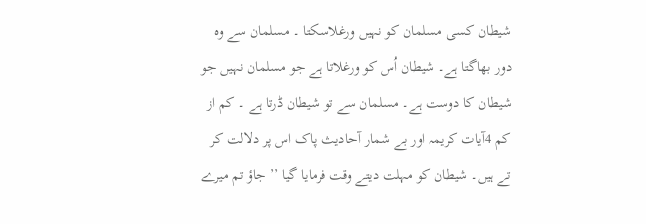شیطان کسی مسلمان کو نہیں ورغلاسکتا ۔ مسلمان سے وہ دور بھاگتا ہے۔ شیطان اُس کو ورغلاتا ہے جو مسلمان نہیں جو شیطان کا دوست ہے۔ مسلمان سے تو شیطان ڈرتا ہے ۔ کم از کم 4آیات کریمہ اور بے شمار آحادیث پاک اس پر دلالت کر تے ہیں۔ شیطان کو مہلت دیتے وقت فرمایا گیا ’’ جاؤ تم میرے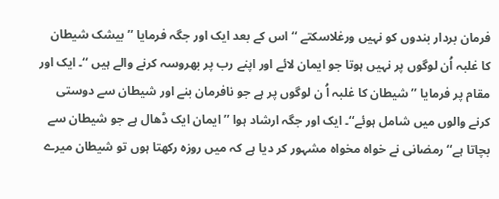فرمان بردار بندوں کو نہیں ورغلاسکتے ‘‘ اس کے بعد ایک اور جگہ فرمایا ’’ بیشک شیطان کا غلبہ اُن لوگوں پر نہیں ہوتا جو ایمان لائے اور اپنے رب پر بھروسہ کرنے والے ہیں ‘‘۔ ایک اور مقام پر فرمایا ’’شیطان کا غلبہ اُ ن لوگوں پر ہے جو نافرمان بنے اور شیطان سے دوستی کرنے والوں میں شامل ہوئے‘‘۔ ایک اور جگہ ارشاد ہوا ’’ ایمان ایک ڈھال ہے جو شیطان سے بچاتا ہے‘‘ رمضانی نے خواہ مخواہ مشہور کر دیا ہے کہ میں روزہ رکھتا ہوں تو شیطان میرے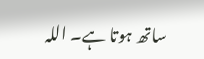ساتھ ہوتا ہے۔ اللہ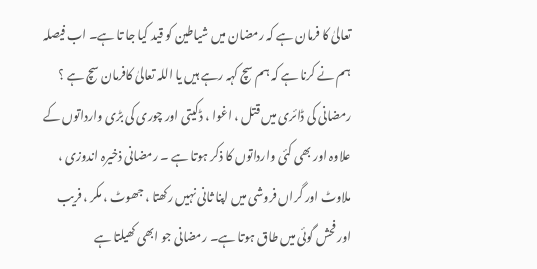تعالیٰ کا فرمان ہے کہ رمضان میں شیاطین کو قید کیا جا تا ہے۔ اب فیصلہ ہم نے کرنا ہے کہ ہم سچ کہہ رہے ہیں یا اللہ تعالیٰ کافرمان سچ ہے ؟ رمضانی کی ڈائری میں قتل ، اغوا ، ڈکیتی اور چوری کی بڑی وارداتوں کے علاوہ اور بھی کئی وارداتوں کا ذکر ہوتا ہے ۔ رمضانی ذخیرہ اندوزی ، ملاوٹ اور گراں فروشی میں اپنا ثانی نہیں رکھتا ، جھوٹ ، مکر ، فریب اور فحش گوئی میں طاق ہوتا ہے۔ رمضانی جو ابھی کھیلتا ہے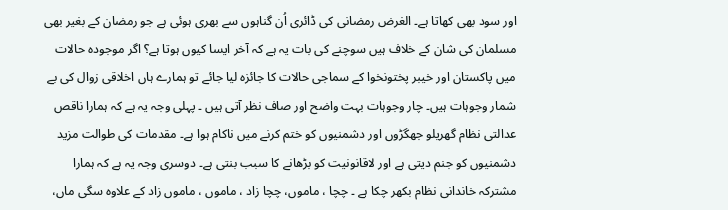اور سود بھی کھاتا ہے۔ الغرض رمضانی کی ڈائری اُن گناہوں سے بھری ہوئی ہے جو رمضان کے بغیر بھی مسلمان کی شان کے خلاف ہیں سوچنے کی بات یہ ہے کہ آخر ایسا کیوں ہوتا ہے؟ اگر موجودہ حالات میں پاکستان اور خیبر پختونخوا کے سماجی حالات کا جائزہ لیا جائے تو ہمارے ہاں اخلاقی زوال کی بے شمار وجوہات ہیں۔ چار وجوہات بہت واضح اور صاف نظر آتی ہیں ۔ پہلی وجہ یہ ہے کہ ہمارا ناقص عدالتی نظام گھریلو جھگڑوں اور دشمنیوں کو ختم کرنے میں ناکام ہوا ہے۔ مقدمات کی طوالت مزید دشمنیوں کو جنم دیتی ہے اور لاقانونیت کو بڑھانے کا سبب بنتی ہے۔ دوسری وجہ یہ ہے کہ ہمارا مشترکہ خاندانی نظام بکھر چکا ہے ۔ چچا ، ماموں، چچا زاد ، ماموں ، ماموں زاد کے علاوہ سگی ماں،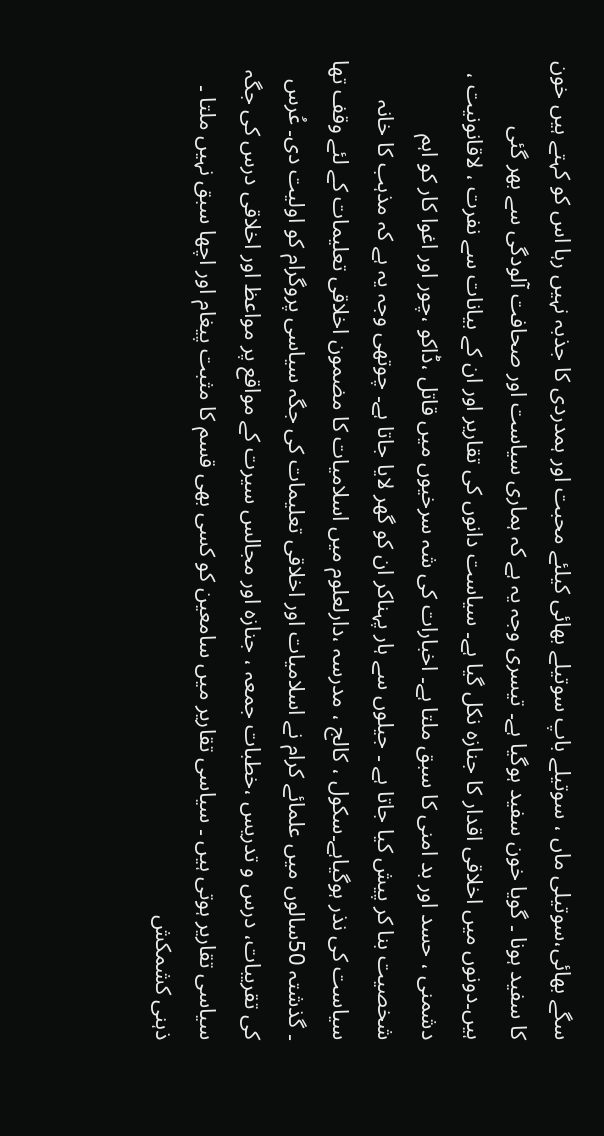سگے بھائی،سوتیلی ماں ، سوتیلے باپ سوتیلے بھائی کیلئے محبت اور ہمدردی کا جذبہ نہیں رہا اس کو کہتے ہیں خون کا سفید ہونا ۔ گویا خون سفید ہوگیا ہے۔ تیسری وجہ یہ ہے کہ ہماری سیاست اور صحافت آلودگی سے بھر گئی ہیں۔دونوں میں اخلاقی اقدار کا جنازہ نکل گیا ہے۔ سیاست دانوں کی تقاریر اور ان کے بیانات سے نفرت ، لاقانونیت ، دشمنی ، حسد اور بد امنی کا سبق ملتا ہے۔ اخبارات کی شہ سرخیوں میں قاتل ،ڈاکو ،چور اور اغوا کار کو اہم شخصیت بنا کر پیش کیا جاتا ہے ۔ جیلوں سے ہار پہناکر ان کو گھر لایا جاتا ہے۔ چوتھی وجہ یہ ہے کہ مذہب کا خانہ سیاست کی نذر ہوگیاہے۔سکول ، کالج ، مدرسہ ،دارلعلوم میں اسلامیات کا مضمون اخلاقی تعلیمات کے لئے وقف تھا ۔ گذشتہ 50سالوں میں علمائے کرام نے اسلامیات اور اخلاقی تعلیمات کی جگہ سیاسی پروگرام کو اولیت دی۔ عُرس کی تقریبات، درس و تدریس ،خطبات جمعہ ، جنازہ اور مجالس سیرت کے مواقع پر مواعظ اور اخلاقی درس کی جگہ سیاسی تقاریر ہوتی ہیں ۔ سیاسی تقاریر میں سامعین کو کسی بھی قسم کا مثبت پیغام اور اچھا سبق نہیں ملتا ۔ ذہنی کشمکش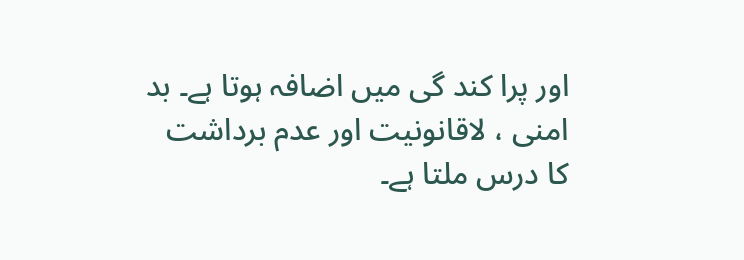اور پرا کند گی میں اضافہ ہوتا ہے۔ بد امنی ، لاقانونیت اور عدم برداشت کا درس ملتا ہے۔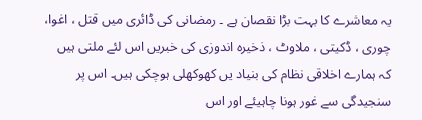یہ معاشرے کا بہت بڑا نقصان ہے ۔ رمضانی کی ڈائری میں قتل ، اغوا، چوری ، ڈکیتی ، ملاوٹ ، ذخیرہ اندوزی کی خبریں اس لئے ملتی ہیں کہ ہمارے اخلاقی نظام کی بنیاد یں کھوکھلی ہوچکی ہیں۔ اس پر سنجیدگی سے غور ہونا چاہیئے اور اس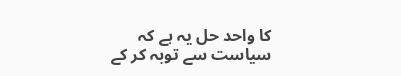کا واحد حل یہ ہے کہ سیاست سے توبہ کر کے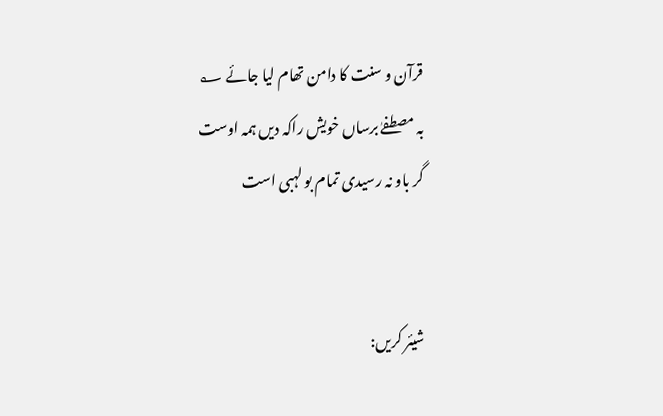قرآن و سنت کا دامن تھام لیا جائے ؂
بہ مصطفےٰ برساں خویش راکہ دیں ہمہ اوست
گر باو نہ رسیدی تمام بو لہبی است


شیئر کریں: